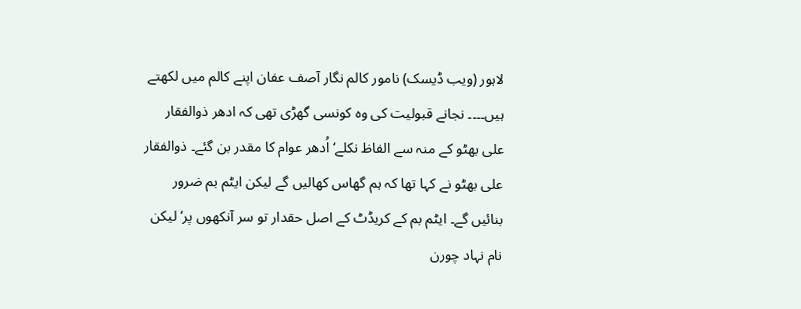لاہور (ویب ڈیسک) نامور کالم نگار آصف عفان اپنے کالم میں لکھتے ہیں۔۔۔۔ نجانے قبولیت کی وہ کونسی گھڑی تھی کہ ادھر ذوالفقار علی بھٹو کے منہ سے الفاظ نکلے‘ اُدھر عوام کا مقدر بن گئے۔ ذوالفقار علی بھٹو نے کہا تھا کہ ہم گھاس کھالیں گے لیکن ایٹم بم ضرور بنائیں گے۔ ایٹم بم کے کریڈٹ کے اصل حقدار تو سر آنکھوں پر‘لیکن نام نہاد چورن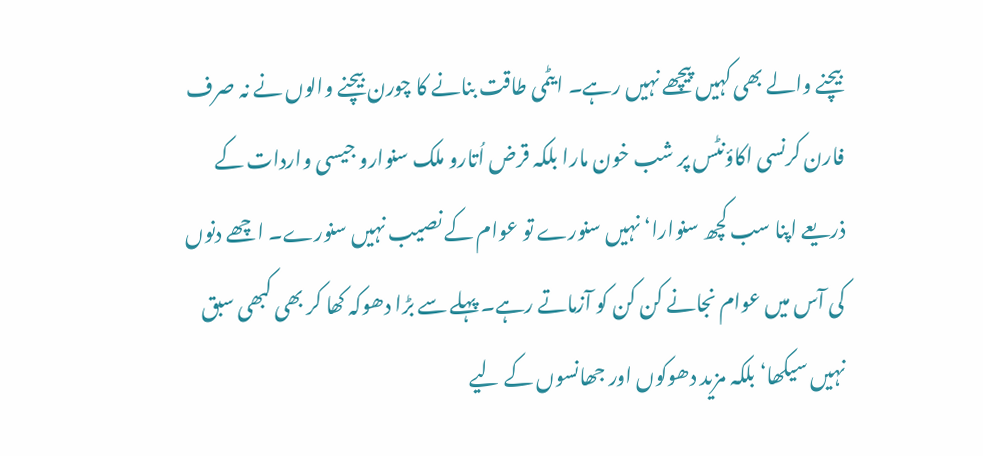بیچنے والے بھی کہیں پیچھے نہیں رہے۔ ایٹمی طاقت بنانے کا چورن بیچنے والوں نے نہ صرف فارن کرنسی اکاؤنٹس پر شب خون مارا بلکہ قرض اُتارو ملک سنوارو جیسی واردات کے ذریعے اپنا سب کچھ سنوارا‘ نہیں سنورے تو عوام کے نصیب نہیں سنورے۔ اچھے دنوں کی آس میں عوام نجانے کن کن کو آزماتے رہے۔ پہلے سے بڑا دھوکہ کھا کر بھی کبھی سبق نہیں سیکھا‘ بلکہ مزید دھوکوں اور جھانسوں کے لیے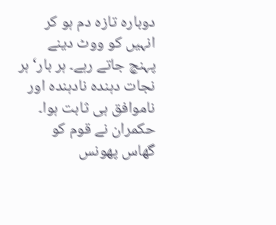دوبارہ تازہ دم ہو کر انہیں کو ووٹ دینے پہنچ جاتے رہے۔ ہر بار‘ ہر نجات دہندہ نادہندہ اور ناموافق ہی ثابت ہوا۔ حکمران نے قوم کو گھاس پھونس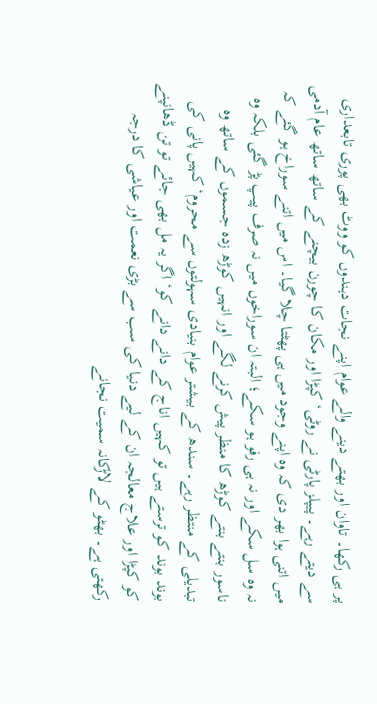پر ہی رکھا۔ تاوان اور بھتے دینے والے عوام اپنے نجات دہندوں کو ووٹ بھی پوری تابعداری سے دیتے رہے۔ پیپلز پارٹی نے روٹی‘ کپڑا اور مکان کا چورن بیچنے کے ساتھ ساتھ عام آدمی میں اتنی ہوا بھر دی کہ وہ اپنے وجود میں ہی پھٹتا چلا گیا۔ اس میں اتنے سوراخ ہو گئے کہ نہ وہ سل سکے اور نہ ہی رفو ہو سکے؛ البتہ ان سوراخوں میں نہ صرف پیپ پڑ گئی بلکہ وہ ناسور بنتے بنتے کوڑھ کا منظر پیش کرنے لگے اور انہیں کوڑھ زدہ جسموں کے ساتھ وہ تبدیلی کے منتظر رہے۔ سندھ کے بیشتر عوام بنیادی سہولتوں سے محروم‘ کہیں پانی کی بوند بوند کو ترستے ہیں تو کہیں اناج کے دانے دانے کو‘ اگر یہ مل بھی جائے تو تن ڈھانپنے کو کپڑا اور علاج معالجہ ان کے لیے دنیا کی سب سے بڑی نعمت اور عیاشی کا درجہ رکھتی ہے۔ بھٹو کے لاڑکانہ سمیت نجانے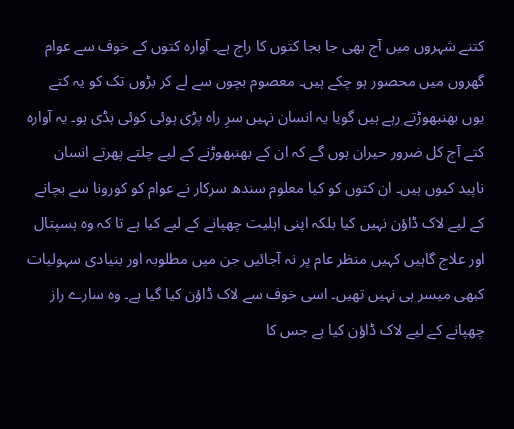کتنے شہروں میں آج بھی جا بجا کتوں کا راج ہے۔ آوارہ کتوں کے خوف سے عوام گھروں میں محصور ہو چکے ہیں۔ معصوم بچوں سے لے کر بڑوں تک کو یہ کتے یوں بھنبھوڑتے رہے ہیں گویا یہ انسان نہیں سرِ راہ پڑی ہوئی کوئی ہڈی ہو۔ یہ آوارہ کتے آج کل ضرور حیران ہوں گے کہ ان کے بھنبھوڑنے کے لیے چلتے پھرتے انسان ناپید کیوں ہیں۔ ان کتوں کو کیا معلوم سندھ سرکار نے عوام کو کورونا سے بچانے کے لیے لاک ڈاؤن نہیں کیا بلکہ اپنی اہلیت چھپانے کے لیے کیا ہے تا کہ وہ ہسپتال اور علاج گاہیں کہیں منظر عام پر نہ آجائیں جن میں مطلوبہ اور بنیادی سہولیات کبھی میسر ہی نہیں تھیں۔ اسی خوف سے لاک ڈاؤن کیا گیا ہے۔ وہ سارے راز چھپانے کے لیے لاک ڈاؤن کیا ہے جس کا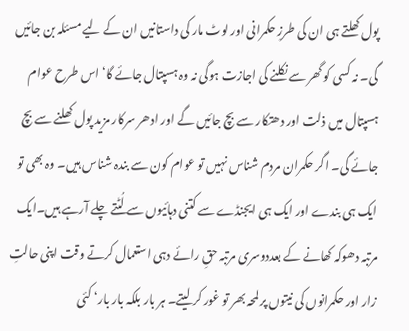پول کھلتے ہی ان کی طرزِ حکمرانی اور لوٹ مار کی داستانیں ان کے لیے مسئلہ بن جائیں گی۔ نہ کسی کو گھر سے نکلنے کی اجازت ہوگی نہ وہ ہسپتال جائے گا‘ اس طرح عوام ہسپتال میں ذلت اور دھتکار سے بچ جائیں گے اور ادھر سرکار مزید پول کھلنے سے بچ جائے گی۔ اگر حکمران مردم شناس نہیں تو عوام کون سے بندہ شناس ہیں۔ وہ بھی تو ایک ہی بندے اور ایک ہی ایجنڈے سے کتنی دہائیوں سے لُٹتے چلے آرہے ہیں۔ایک مرتبہ دھوکہ کھانے کے بعددوسری مرتبہ حقِ رائے دہی استعمال کرتے وقت اپنی حالتِ زار اور حکمرانوں کی نیتوں پر لمحہ بھر تو غور کر لیتے۔ ہر بار بلکہ بار بار‘ کئی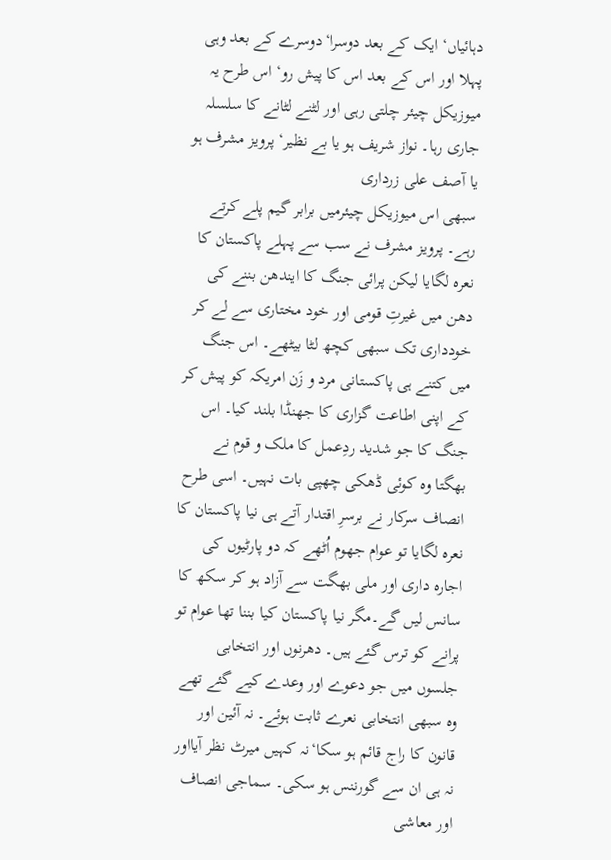دہائیاں‘ ایک کے بعد دوسرا‘دوسرے کے بعد وہی پہلا اور اس کے بعد اس کا پیش رو‘ اس طرح یہ میوزیکل چیئر چلتی رہی اور لٹنے لٹانے کا سلسلہ جاری رہا۔ نواز شریف ہو یا بے نظیر‘ پرویز مشرف ہو یا آصف علی زرداری
سبھی اس میوزیکل چیئرمیں برابر گیم پلے کرتے رہے۔ پرویز مشرف نے سب سے پہلے پاکستان کا نعرہ لگایا لیکن پرائی جنگ کا ایندھن بننے کی دھن میں غیرتِ قومی اور خود مختاری سے لے کر خودداری تک سبھی کچھ لٹا بیٹھے۔ اس جنگ میں کتنے ہی پاکستانی مرد و زَن امریکہ کو پیش کر کے اپنی اطاعت گزاری کا جھنڈا بلند کیا۔ اس جنگ کا جو شدید ردِعمل کا ملک و قوم نے بھگتا وہ کوئی ڈھکی چھپی بات نہیں۔ اسی طرح انصاف سرکار نے برسرِ اقتدار آتے ہی نیا پاکستان کا نعرہ لگایا تو عوام جھوم اُٹھے کہ دو پارٹیوں کی اجارہ داری اور ملی بھگت سے آزاد ہو کر سکھ کا سانس لیں گے۔مگر نیا پاکستان کیا بننا تھا عوام تو پرانے کو ترس گئے ہیں۔ دھرنوں اور انتخابی جلسوں میں جو دعوے اور وعدے کیے گئے تھے وہ سبھی انتخابی نعرے ثابت ہوئے۔ نہ آئین اور قانون کا راج قائم ہو سکا‘نہ کہیں میرٹ نظر آیااور نہ ہی ان سے گورننس ہو سکی۔ سماجی انصاف اور معاشی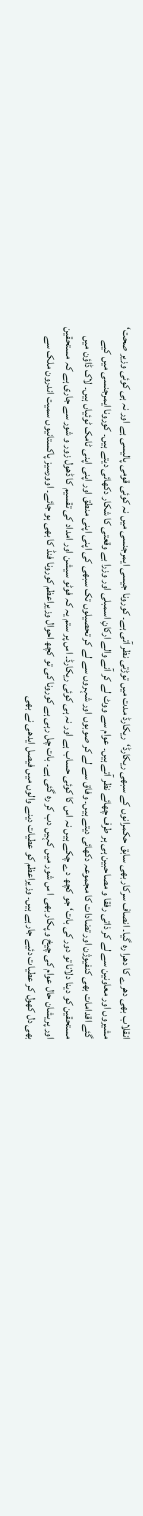انقلاب بھی دھرے کا دھرا رہ گیا۔ انصاف سرکار بھی سابق حکمرانوں کے سبھی ریکارڈ‘ریکارڈ مدت میں توڑتی نظر آتی ہے۔ کورونا جیسی ایمرجنسی میں نہ کوئی قومی پالیسی ہے اور نہ ہی کوئی وزیر صحت‘ مشیروں اور معاونین سے لے کر ذاتی رفقا و مصاحبین ہی ہر طرف چھائے نظر آتے ہیں۔ عوام سے ووٹ لے کر آنے والے ارکانِ اسمبلی اور وزرا بے وقعتی کا شکار دکھائی دیتے ہیں۔ کورونا ایمرجنسی میں کیے گئے اقدامات بھی کنفیوژن اور تضادات کا مجموعہ دکھائی دیتے ہیں۔ وفاق سے لے کر صوبوں اور شہروں سے لے کر تحصیلوں تک سبھی کی اپنی اپنی منطق اور اپنی اپنی ٹامک ٹوئیاں ہیں۔ لاک ڈاؤن میں مستحقین کو دینا دلانا تو دور کی بات‘ جو کچھ دے چکے ہیں نہ اس کا کوئی حساب ہے اور نہ ہی کوئی ریکارڈ۔ اس پر ستم یہ کہ فوٹو سیشن اور امداد کی تقسیم کا ڈھول زور و شور سے جاری ہے کہ مستحقین اور پریشان حال عوام کی چیخ و پکار بھی ا س شور میں کہیں دب کر رہ گئی ہے۔ بات چل رہی ہے کورونا کی تو کچھ احوال وزیراعظم کورونا فنڈ کا بھی ہو جائے۔ اوورسیز پاکستانیوں سمیت اندرون ملک سے بھی دل کھول کر عطیات دئیے جارہے ہیں۔ وزیراعظم کو عطیات دینے والوں میں فیصل ایدھی نے بھی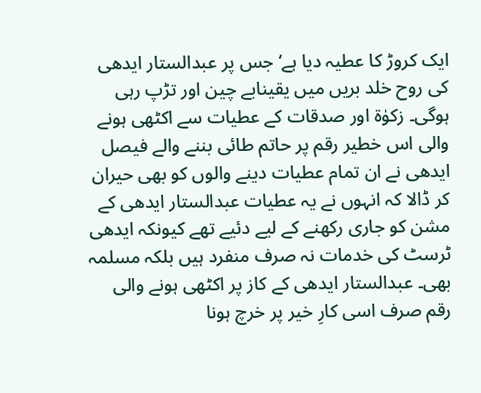ایک کروڑ کا عطیہ دیا ہے‘ جس پر عبدالستار ایدھی کی روح خلد بریں میں یقینابے چین اور تڑپ رہی ہوگی۔ زکوٰۃ اور صدقات کے عطیات سے اکٹھی ہونے والی اس خطیر رقم پر حاتم طائی بننے والے فیصل ایدھی نے ان تمام عطیات دینے والوں کو بھی حیران کر ڈالا کہ انہوں نے یہ عطیات عبدالستار ایدھی کے مشن کو جاری رکھنے کے لیے دئیے تھے کیونکہ ایدھی ٹرسٹ کی خدمات نہ صرف منفرد ہیں بلکہ مسلمہ بھی۔ عبدالستار ایدھی کے کاز پر اکٹھی ہونے والی رقم صرف اسی کارِ خیر پر خرچ ہونا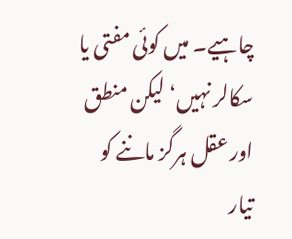چاہیے۔ میں کوئی مفتی یا سکالر نہیں‘ لیکن منطق اور عقل ہرگز ماننے کو تیار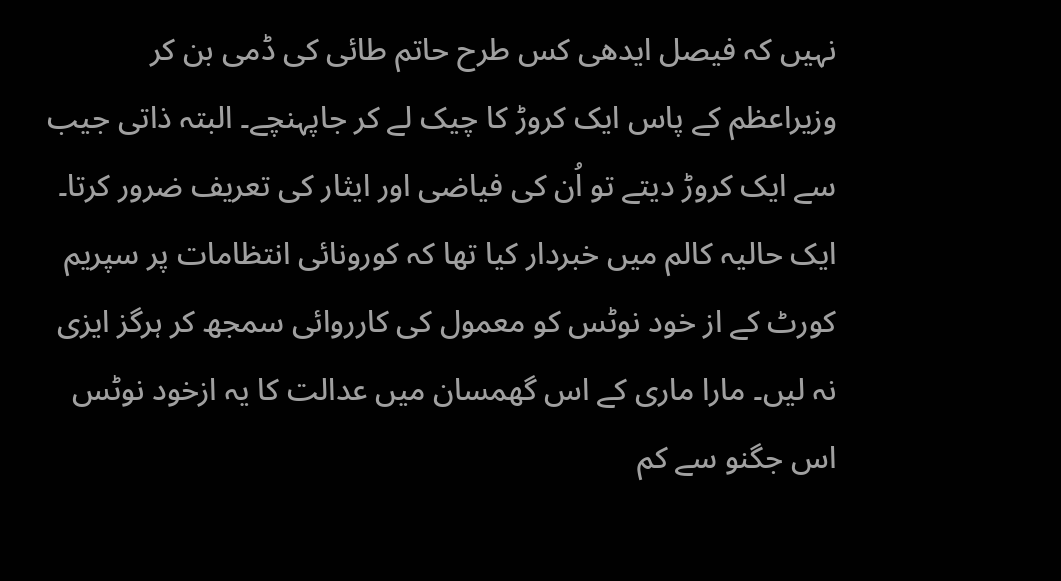نہیں کہ فیصل ایدھی کس طرح حاتم طائی کی ڈمی بن کر وزیراعظم کے پاس ایک کروڑ کا چیک لے کر جاپہنچے۔ البتہ ذاتی جیب سے ایک کروڑ دیتے تو اُن کی فیاضی اور ایثار کی تعریف ضرور کرتا۔ ایک حالیہ کالم میں خبردار کیا تھا کہ کورونائی انتظامات پر سپریم کورٹ کے از خود نوٹس کو معمول کی کارروائی سمجھ کر ہرگز ایزی نہ لیں۔ مارا ماری کے اس گھمسان میں عدالت کا یہ ازخود نوٹس اس جگنو سے کم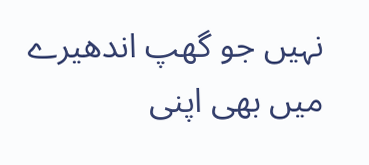نہیں جو گھپ اندھیرے میں بھی اپنی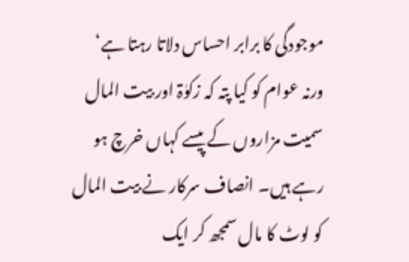موجودگی کا برابر احساس دلاتا رہتا ہے‘ ورنہ عوام کو کیا پتہ کہ زکوٰۃ اور بیت المال سمیت مزاروں کے پیسے کہاں خرچ ہو رہے ہیں۔ انصاف سرکار نے بیت المال کو لوٹ کا مال سمجھ کر ایک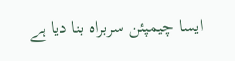ایسا چیمپئن سربراہ بنا دیا ہے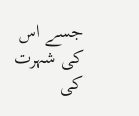جسے اس کی شہرت کی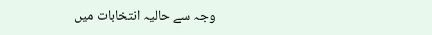وجہ سے حالیہ انتخابات میں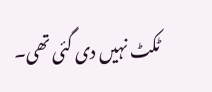ٹکٹ نہیں دی گئی تھی۔